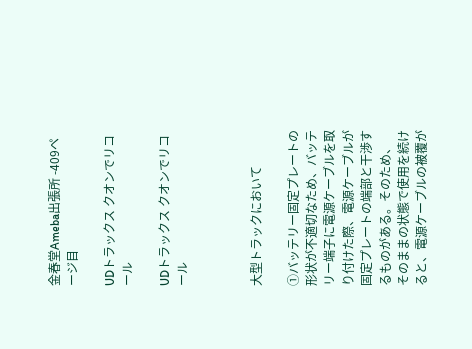金春堂Ameba出張所 -409ページ目

UDトラックス クオンでリコール

UDトラックス クオンでリコール



大型トラックにおいて

①バッテリー固定プレートの形状が不適切なため、バッテリー端子に電源ケーブルを取
り付けた際、電源ケーブルが固定プレートの端部と干渉するものがある。そのため、
そのままの状態で使用を続けると、電源ケーブルの被覆が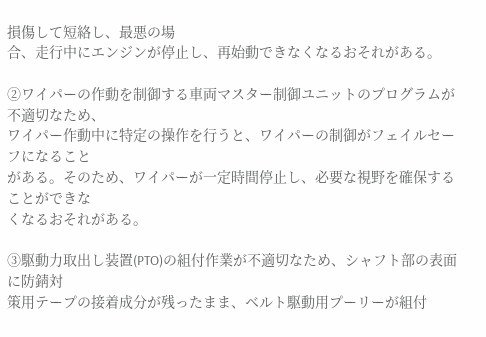損傷して短絡し、最悪の場
合、走行中にエンジンが停止し、再始動できなくなるおそれがある。

②ワイパーの作動を制御する車両マスター制御ユニットのプログラムが不適切なため、
ワイパー作動中に特定の操作を行うと、ワイパーの制御がフェイルセーフになること
がある。そのため、ワイパーが一定時間停止し、必要な視野を確保することができな
くなるおそれがある。

③駆動力取出し装置(PTO)の組付作業が不適切なため、シャフト部の表面に防錆対
策用テープの接着成分が残ったまま、ベルト駆動用プーリーが組付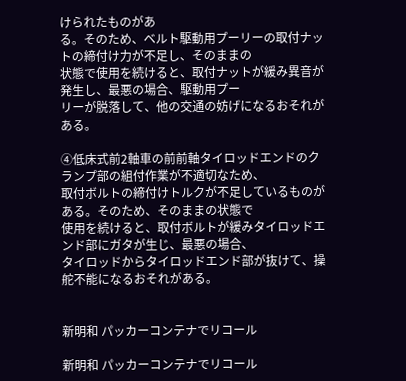けられたものがあ
る。そのため、ベルト駆動用プーリーの取付ナットの締付け力が不足し、そのままの
状態で使用を続けると、取付ナットが緩み異音が発生し、最悪の場合、駆動用プー
リーが脱落して、他の交通の妨げになるおそれがある。

④低床式前2軸車の前前軸タイロッドエンドのクランプ部の組付作業が不適切なため、
取付ボルトの締付けトルクが不足しているものがある。そのため、そのままの状態で
使用を続けると、取付ボルトが緩みタイロッドエンド部にガタが生じ、最悪の場合、
タイロッドからタイロッドエンド部が抜けて、操舵不能になるおそれがある。


新明和 パッカーコンテナでリコール

新明和 パッカーコンテナでリコール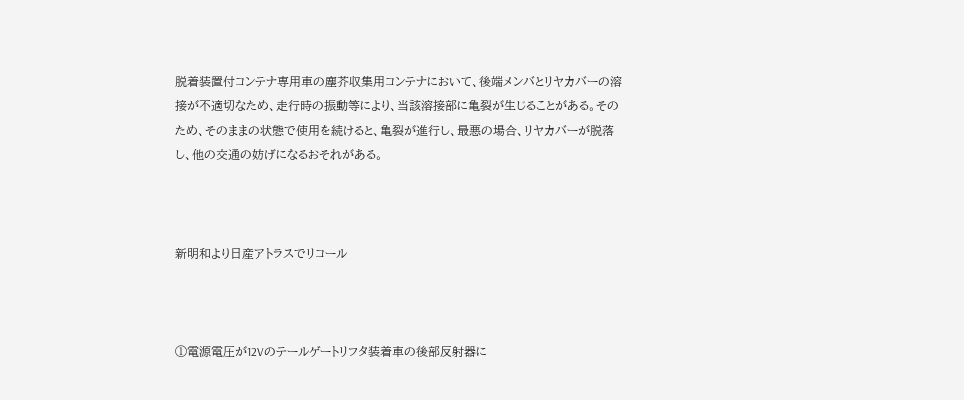脱着装置付コンテナ専用車の塵芥収集用コンテナにおいて、後端メンバとリヤカバーの溶
接が不適切なため、走行時の振動等により、当該溶接部に亀裂が生じることがある。その
ため、そのままの状態で使用を続けると、亀裂が進行し、最悪の場合、リヤカバーが脱落
し、他の交通の妨げになるおそれがある。



新明和より日産アトラスでリコール



①電源電圧が12Vのテールゲートリフタ装着車の後部反射器に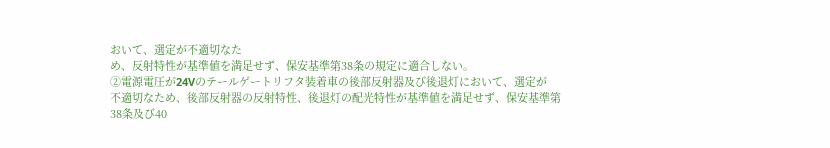おいて、選定が不適切なた
め、反射特性が基準値を満足せず、保安基準第38条の規定に適合しない。
②電源電圧が24Vのテールゲートリフタ装着車の後部反射器及び後退灯において、選定が
不適切なため、後部反射器の反射特性、後退灯の配光特性が基準値を満足せず、保安基準第
38条及び40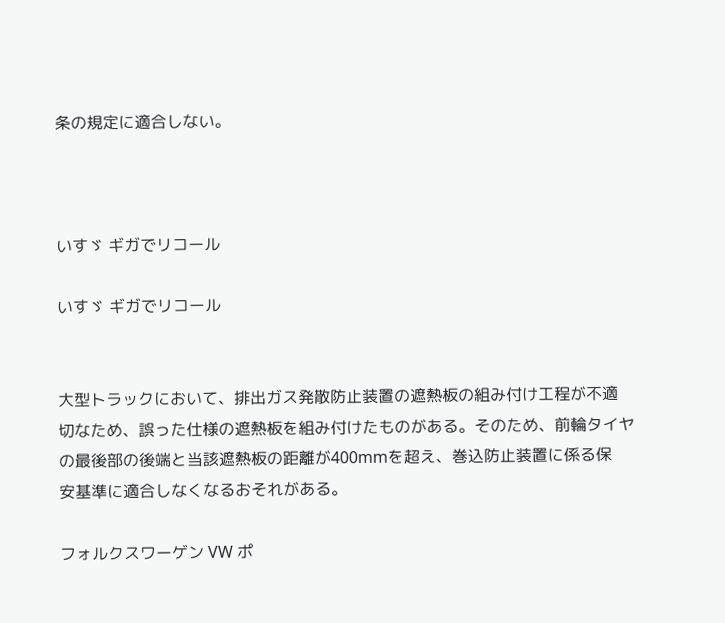条の規定に適合しない。



いすゞ ギガでリコール

いすゞ ギガでリコール


大型トラックにおいて、排出ガス発散防止装置の遮熱板の組み付け工程が不適
切なため、誤った仕様の遮熱板を組み付けたものがある。そのため、前輪タイヤ
の最後部の後端と当該遮熱板の距離が400mmを超え、巻込防止装置に係る保
安基準に適合しなくなるおそれがある。

フォルクスワーゲン VW ポ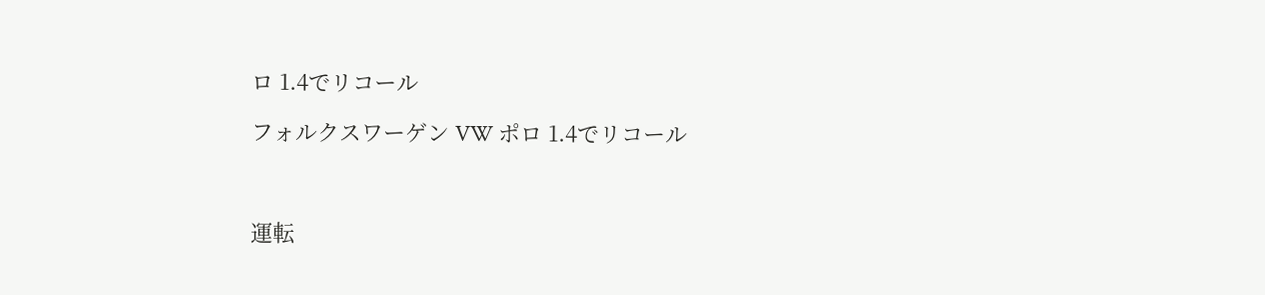ロ 1.4でリコール

フォルクスワーゲン VW ポロ 1.4でリコール



運転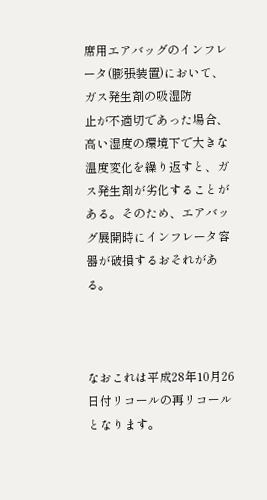席用エアバッグのインフレータ(膨張装置)において、ガス発生剤の吸湿防
止が不適切であった場合、高い湿度の環境下で大きな温度変化を繰り返すと、ガ
ス発生剤が劣化することがある。そのため、エアバッグ展開時にインフレータ容
器が破損するおそれがある。



なおこれは平成28年10月26日付リコールの再リコールとなります。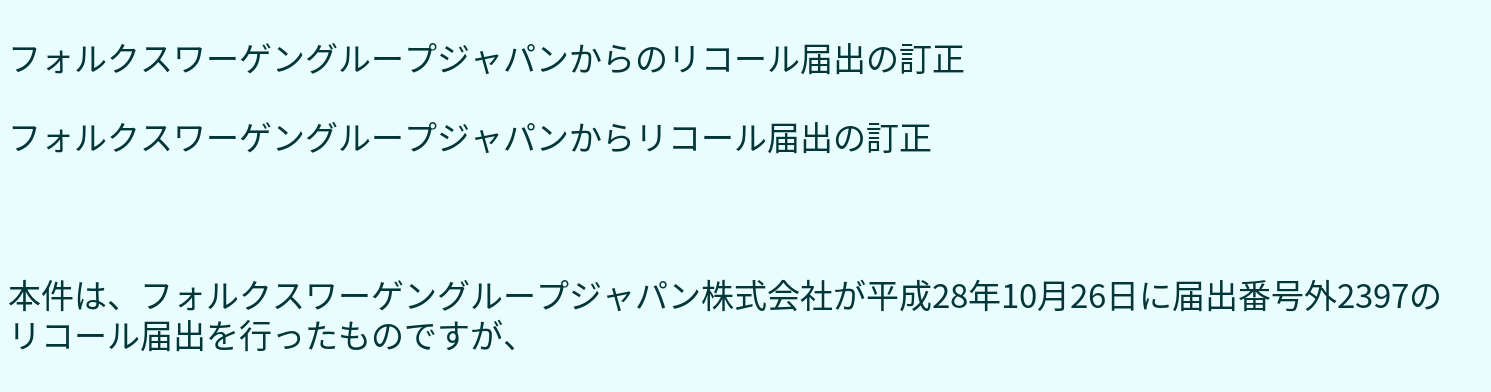フォルクスワーゲングループジャパンからのリコール届出の訂正

フォルクスワーゲングループジャパンからリコール届出の訂正



本件は、フォルクスワーゲングループジャパン株式会社が平成28年10月26日に届出番号外2397の
リコール届出を行ったものですが、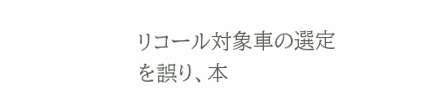リコール対象車の選定を誤り、本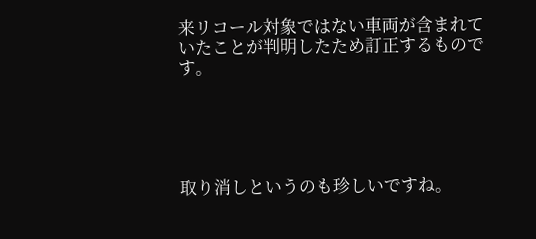来リコール対象ではない車両が含まれて
いたことが判明したため訂正するものです。





取り消しというのも珍しいですね。